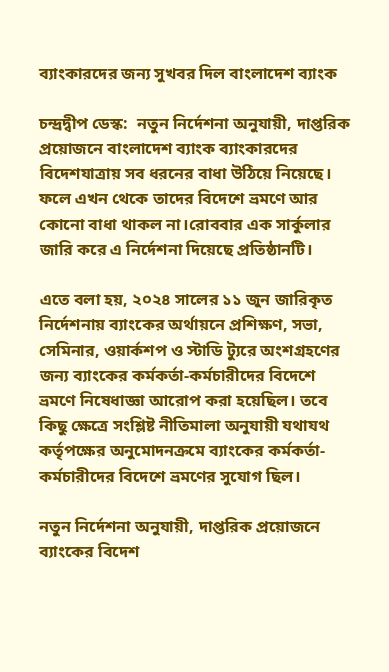ব্যাংকারদের জন্য সুখবর দিল বাংলাদেশ ব্যাংক

চন্দ্রদ্বীপ ডেস্ক:  নতুন নির্দেশনা অনুযায়ী, দাপ্তরিক প্রয়োজনে বাংলাদেশ ব্যাংক ব্যাংকারদের বিদেশযাত্রায় সব ধরনের বাধা উঠিয়ে নিয়েছে। ফলে এখন থেকে তাদের বিদেশে ভ্রমণে আর কোনো বাধা থাকল না।রোববার এক সার্কুলার জা‌রি ক‌রে এ নির্দেশনা দি‌য়ে‌ছে প্রতিষ্ঠানটি।

এতে বলা হয়, ২০২৪ সালের ১১ জুন জারিকৃত নির্দেশনায় ব্যাংকের অর্থায়নে প্রশিক্ষণ, সভা, সেমিনার, ওয়ার্কশপ ও স্টাডি ট্যুরে অংশগ্রহণের জন্য ব্যাংকের কর্মকর্তা-কর্মচারীদের বিদেশে ভ্রমণে নিষেধাজ্ঞা আরোপ করা হয়েছিল। তবে কিছু ক্ষেত্রে সংশ্লিষ্ট নীতিমালা অনুযায়ী যথাযথ কর্তৃপক্ষের অনুমোদনক্রমে ব্যাংকের কর্মকর্তা-কর্মচারীদের বিদেশে ভ্রমণের সুযোগ ছিল।

নতুন নির্দেশনা অনুযায়ী, দাপ্তরিক প্রয়োজনে ব্যাংকের বিদেশ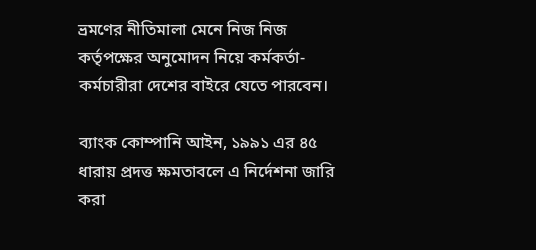ভ্রমণের নীতিমালা মেনে নিজ নিজ কর্তৃপক্ষের অনুমোদন নিয়ে কর্মকর্তা-কর্মচারীরা দেশের বাইরে যেতে পারবেন।

ব্যাংক কোম্পানি আইন, ১৯৯১ এর ৪৫ ধারায় প্রদত্ত ক্ষমতাবলে এ নির্দেশনা জারি করা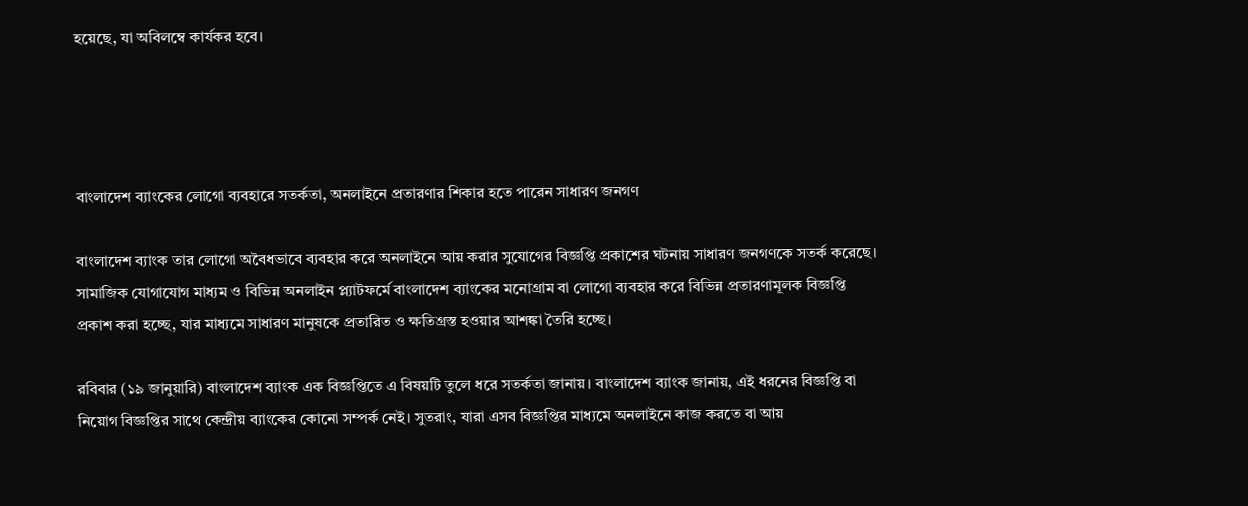হয়েছে, যা অবিলম্বে কার্যকর হবে।




বাংলাদেশ ব্যাংকের লোগো ব্যবহারে সতর্কতা, অনলাইনে প্রতারণার শিকার হতে পারেন সাধারণ জনগণ

বাংলাদেশ ব্যাংক তার লোগো অবৈধভাবে ব্যবহার করে অনলাইনে আয় করার সুযোগের বিজ্ঞপ্তি প্রকাশের ঘটনায় সাধারণ জনগণকে সতর্ক করেছে। সামাজিক যোগাযোগ মাধ্যম ও বিভিন্ন অনলাইন প্ল্যাটফর্মে বাংলাদেশ ব্যাংকের মনোগ্রাম বা লোগো ব্যবহার করে বিভিন্ন প্রতারণামূলক বিজ্ঞপ্তি প্রকাশ করা হচ্ছে, যার মাধ্যমে সাধারণ মানুষকে প্রতারিত ও ক্ষতিগ্রস্ত হওয়ার আশঙ্কা তৈরি হচ্ছে।

রবিবার (১৯ জানুয়ারি) বাংলাদেশ ব্যাংক এক বিজ্ঞপ্তিতে এ বিষয়টি তুলে ধরে সতর্কতা জানায়। বাংলাদেশ ব্যাংক জানায়, এই ধরনের বিজ্ঞপ্তি বা নিয়োগ বিজ্ঞপ্তির সাথে কেন্দ্রীয় ব্যাংকের কোনো সম্পর্ক নেই। সুতরাং, যারা এসব বিজ্ঞপ্তির মাধ্যমে অনলাইনে কাজ করতে বা আয়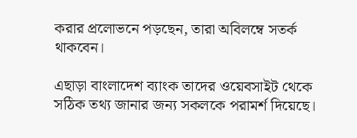করার প্রলোভনে পড়ছেন, তারা অবিলম্বে সতর্ক থাকবেন।

এছাড়া বাংলাদেশ ব্যাংক তাদের ওয়েবসাইট থেকে সঠিক তথ্য জানার জন্য সকলকে পরামর্শ দিয়েছে।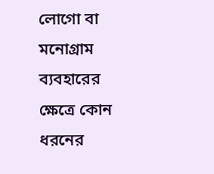লোগো বা মনোগ্রাম ব্যবহারের ক্ষেত্রে কোন ধরনের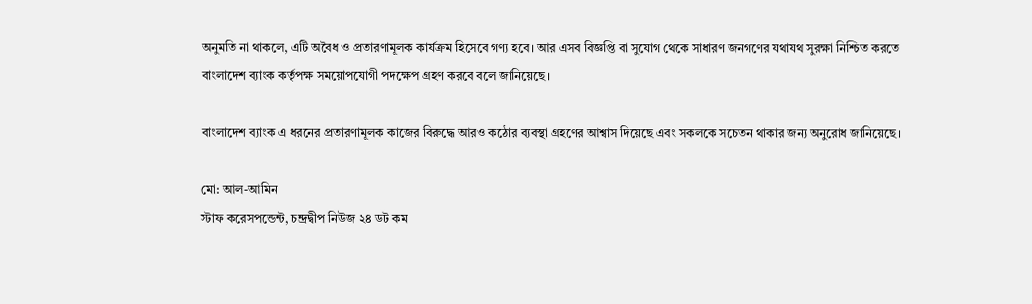অনুমতি না থাকলে, এটি অবৈধ ও প্রতারণামূলক কার্যক্রম হিসেবে গণ্য হবে। আর এসব বিজ্ঞপ্তি বা সুযোগ থেকে সাধারণ জনগণের যথাযথ সুরক্ষা নিশ্চিত করতে বাংলাদেশ ব্যাংক কর্তৃপক্ষ সময়োপযোগী পদক্ষেপ গ্রহণ করবে বলে জানিয়েছে।

বাংলাদেশ ব্যাংক এ ধরনের প্রতারণামূলক কাজের বিরুদ্ধে আরও কঠোর ব্যবস্থা গ্রহণের আশ্বাস দিয়েছে এবং সকলকে সচেতন থাকার জন্য অনুরোধ জানিয়েছে।

মো: আল-আমিন
স্টাফ করেসপন্ডেন্ট, চন্দ্রদ্বীপ নিউজ ২৪ ডট কম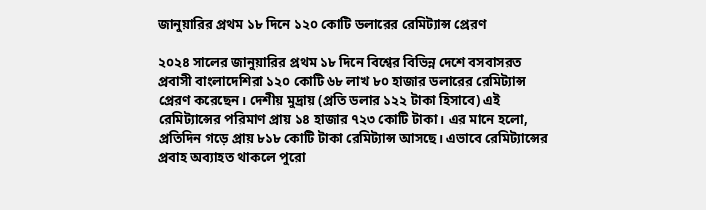জানুয়ারির প্রথম ১৮ দিনে ১২০ কোটি ডলারের রেমিট্যান্স প্রেরণ

২০২৪ সালের জানুয়ারির প্রথম ১৮ দিনে বিশ্বের বিভিন্ন দেশে বসবাসরত প্রবাসী বাংলাদেশিরা ১২০ কোটি ৬৮ লাখ ৮০ হাজার ডলারের রেমিট্যান্স প্রেরণ করেছেন। দেশীয় মুদ্রায় (প্রতি ডলার ১২২ টাকা হিসাবে) এই রেমিট্যান্সের পরিমাণ প্রায় ১৪ হাজার ৭২৩ কোটি টাকা। এর মানে হলো, প্রতিদিন গড়ে প্রায় ৮১৮ কোটি টাকা রেমিট্যান্স আসছে। এভাবে রেমিট্যান্সের প্রবাহ অব্যাহত থাকলে পুরো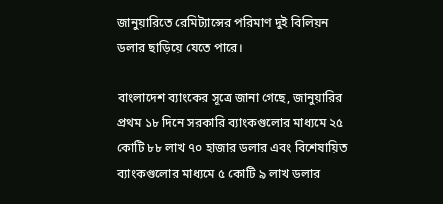জানুয়ারিতে রেমিট্যান্সের পরিমাণ দুই বিলিয়ন ডলার ছাড়িয়ে যেতে পারে।

বাংলাদেশ ব্যাংকের সূত্রে জানা গেছে, জানুয়ারির প্রথম ১৮ দিনে সরকারি ব্যাংকগুলোর মাধ্যমে ২৫ কোটি ৮৮ লাখ ৭০ হাজার ডলার এবং বিশেষায়িত ব্যাংকগুলোর মাধ্যমে ৫ কোটি ৯ লাখ ডলার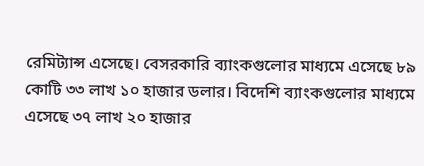রেমিট্যান্স এসেছে। বেসরকারি ব্যাংকগুলোর মাধ্যমে এসেছে ৮৯ কোটি ৩৩ লাখ ১০ হাজার ডলার। বিদেশি ব্যাংকগুলোর মাধ্যমে এসেছে ৩৭ লাখ ২০ হাজার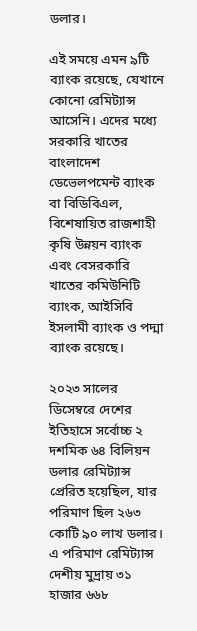ডলার।

এই সময়ে এমন ৯টি ব্যাংক রয়েছে, যেখানে কোনো রেমিট্যান্স আসেনি। এদের মধ্যে সরকারি খাতের বাংলাদেশ ডেভেলপমেন্ট ব্যাংক বা বিডিবিএল, বিশেষায়িত রাজশাহী কৃষি উন্নয়ন ব্যাংক এবং বেসরকারি খাতের কমিউনিটি ব্যাংক, আইসিবি ইসলামী ব্যাংক ও পদ্মা ব্যাংক রয়েছে।

২০২৩ সালের ডিসেম্বরে দেশের ইতিহাসে সর্বোচ্চ ২ দশমিক ৬৪ বিলিয়ন ডলার রেমিট্যান্স প্রেরিত হয়েছিল, যার পরিমাণ ছিল ২৬৩ কোটি ৯০ লাখ ডলার। এ পরিমাণ রেমিট্যান্স দেশীয় মুদ্রায় ৩১ হাজার ৬৬৮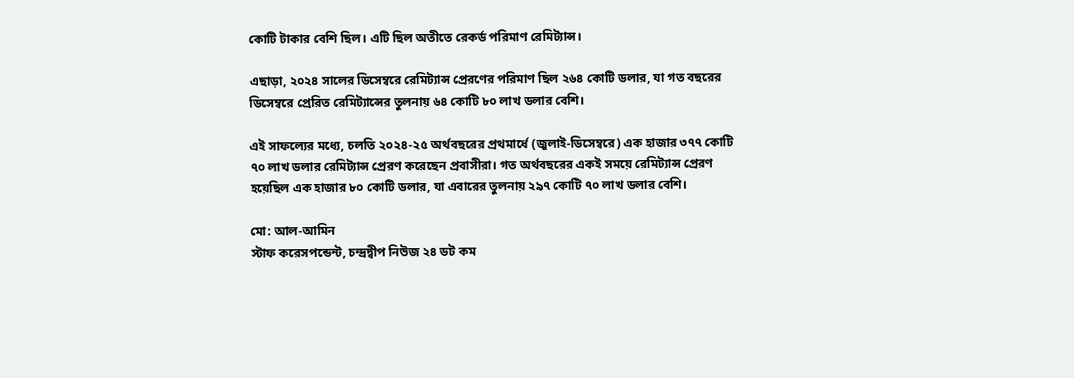কোটি টাকার বেশি ছিল। এটি ছিল অতীতে রেকর্ড পরিমাণ রেমিট্যান্স।

এছাড়া, ২০২৪ সালের ডিসেম্বরে রেমিট্যান্স প্রেরণের পরিমাণ ছিল ২৬৪ কোটি ডলার, যা গত বছরের ডিসেম্বরে প্রেরিত রেমিট্যান্সের তুলনায় ৬৪ কোটি ৮০ লাখ ডলার বেশি।

এই সাফল্যের মধ্যে, চলতি ২০২৪-২৫ অর্থবছরের প্রথমার্ধে (জুলাই-ডিসেম্বরে) এক হাজার ৩৭৭ কোটি ৭০ লাখ ডলার রেমিট্যান্স প্রেরণ করেছেন প্রবাসীরা। গত অর্থবছরের একই সময়ে রেমিট্যান্স প্রেরণ হয়েছিল এক হাজার ৮০ কোটি ডলার, যা এবারের তুলনায় ২৯৭ কোটি ৭০ লাখ ডলার বেশি।

মো: আল-আমিন
স্টাফ করেসপন্ডেন্ট, চন্দ্রদ্বীপ নিউজ ২৪ ডট কম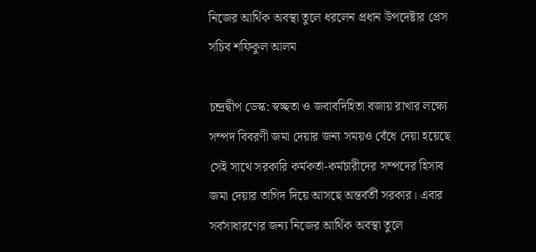নিজের আর্থিক অবস্থা তুলে ধরলেন প্রধান উপদেষ্টার প্রেস সচিব শফিকুল আলম

চন্দ্রদ্বীপ ডেস্ক: স্বচ্ছতা ও জবাবদিহিতা বজায় রাখার লক্ষ্যে সম্পদ বিবরণী জমা দেয়ার জন্য সময়ও বেঁধে দেয়া হয়েছে সেই সাথে সরকারি কর্মকর্তা-কর্মচারীদের সম্পদের হিসাব জমা দেয়ার তাগিদ দিয়ে আসছে অন্তর্বর্তী সরকার। এবার সর্বসাধারণের জন্য নিজের আর্থিক অবস্থা তুলে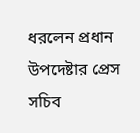ধরলেন প্রধান উপদেষ্টার প্রেস সচিব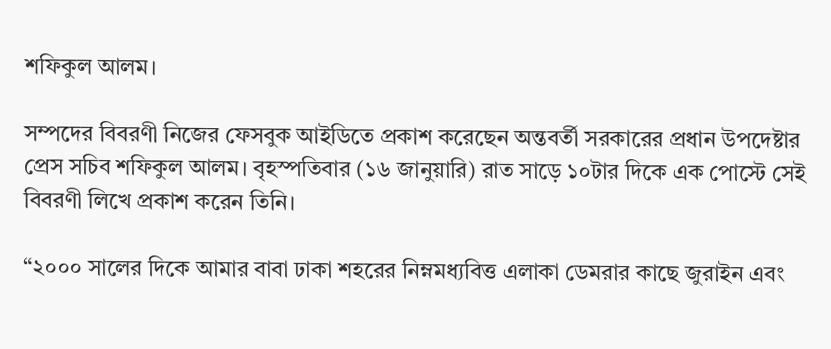শফিকুল আলম।

সম্পদের বিবরণী নিজের ফেসবুক আইডিতে প্রকাশ করেছেন অন্তবর্তী সরকারের প্রধান উপদেষ্টার প্রেস সচিব শফিকুল আলম। বৃহস্পতিবার (১৬ জানুয়ারি) রাত সাড়ে ১০টার দিকে এক পোস্টে সেই বিবরণী লিখে প্রকাশ করেন তিনি।

“২০০০ সালের দিকে আমার বাবা ঢাকা শহরের নিম্নমধ্যবিত্ত এলাকা ডেমরার কাছে জুরাইন এবং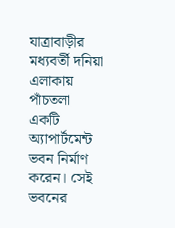যাত্রাবাড়ীর মধ্যবর্তী দনিয়া এলাকায় পাঁচতলা একটি অ্যাপার্টমেন্ট ভবন নির্মাণ করেন। সেই ভবনের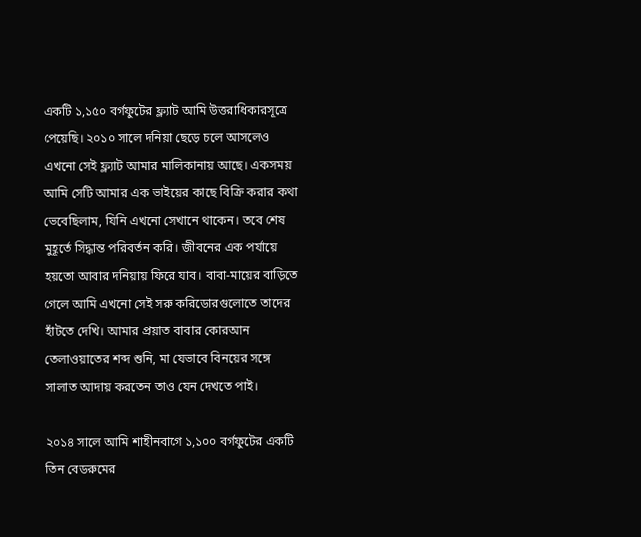একটি ১,১৫০ বর্গফুটের ফ্ল্যাট আমি উত্তরাধিকারসূত্রে পেয়েছি। ২০১০ সালে দনিয়া ছেড়ে চলে আসলেও এখনো সেই ফ্ল্যাট আমার মালিকানায় আছে। একসময় আমি সেটি আমার এক ভাইয়ের কাছে বিক্রি করার কথা ভেবেছিলাম, যিনি এখনো সেখানে থাকেন। তবে শেষ মুহূর্তে সিদ্ধান্ত পরিবর্তন করি। জীবনের এক পর্যায়ে হয়তো আবার দনিয়ায় ফিরে যাব। বাবা-মায়ের বাড়িতে গেলে আমি এখনো সেই সরু করিডোরগুলোতে তাদের হাঁটতে দেখি। আমার প্রয়াত বাবার কোরআন তেলাওয়াতের শব্দ শুনি, মা যেভাবে বিনয়ের সঙ্গে সালাত আদায় করতেন তাও যেন দেখতে পাই।

২০১৪ সালে আমি শাহীনবাগে ১,১০০ বর্গফুটের একটি তিন বেডরুমের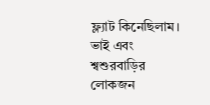ফ্ল্যাট কিনেছিলাম। ভাই এবং শ্বশুরবাড়ির লোকজন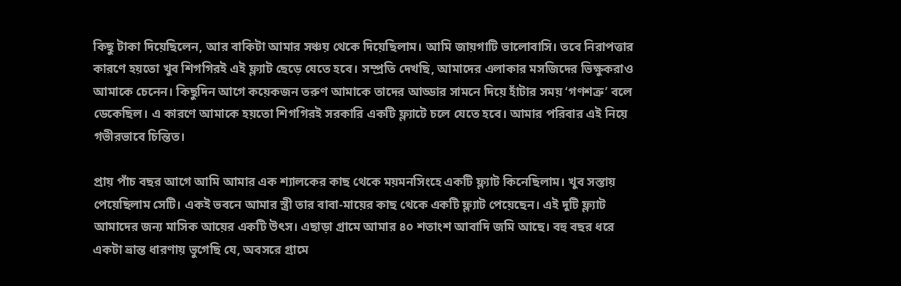কিছু টাকা দিয়েছিলেন, আর বাকিটা আমার সঞ্চয় থেকে দিয়েছিলাম। আমি জায়গাটি ভালোবাসি। তবে নিরাপত্তার কারণে হয়তো খুব শিগগিরই এই ফ্ল্যাট ছেড়ে যেতে হবে। সম্প্রতি দেখছি, আমাদের এলাকার মসজিদের ভিক্ষুকরাও আমাকে চেনেন। কিছুদিন আগে কয়েকজন তরুণ আমাকে তাদের আড্ডার সামনে দিয়ে হাঁটার সময় ‘গণশত্রু’ বলে ডেকেছিল। এ কারণে আমাকে হয়তো শিগগিরই সরকারি একটি ফ্ল্যাটে চলে যেতে হবে। আমার পরিবার এই নিয়ে গভীরভাবে চিন্তিত।

প্রায় পাঁচ বছর আগে আমি আমার এক শ্যালকের কাছ থেকে ময়মনসিংহে একটি ফ্ল্যাট কিনেছিলাম। খুব সস্তায় পেয়েছিলাম সেটি। একই ভবনে আমার স্ত্রী তার বাবা-মায়ের কাছ থেকে একটি ফ্ল্যাট পেয়েছেন। এই দুটি ফ্ল্যাট আমাদের জন্য মাসিক আয়ের একটি উৎস। এছাড়া গ্রামে আমার ৪০ শতাংশ আবাদি জমি আছে। বহু বছর ধরে একটা ভ্রান্ত ধারণায় ভুগেছি যে, অবসরে গ্রামে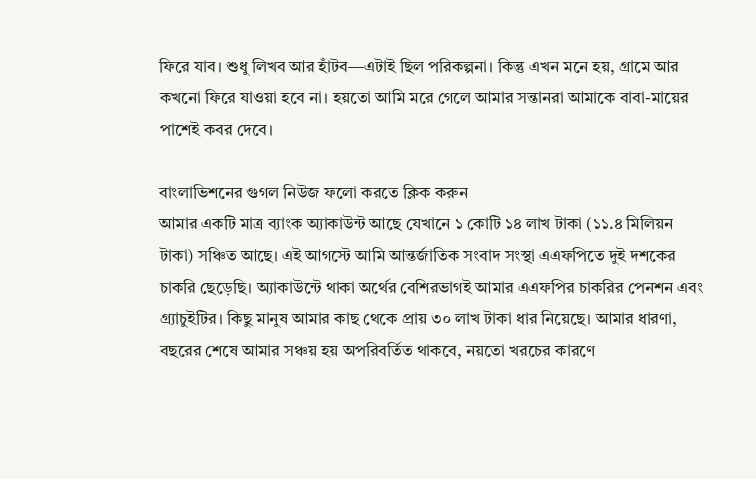ফিরে যাব। শুধু লিখব আর হাঁটব—এটাই ছিল পরিকল্পনা। কিন্তু এখন মনে হয়, গ্রামে আর কখনো ফিরে যাওয়া হবে না। হয়তো আমি মরে গেলে আমার সন্তানরা আমাকে বাবা-মায়ের পাশেই কবর দেবে।

বাংলাভিশনের গুগল নিউজ ফলো করতে ক্লিক করুন
আমার একটি মাত্র ব্যাংক অ্যাকাউন্ট আছে যেখানে ১ কোটি ১৪ লাখ টাকা (১১.৪ মিলিয়ন টাকা) সঞ্চিত আছে। এই আগস্টে আমি আন্তর্জাতিক সংবাদ সংস্থা এএফপিতে দুই দশকের চাকরি ছেড়েছি। অ্যাকাউন্টে থাকা অর্থের বেশিরভাগই আমার এএফপির চাকরির পেনশন এবং গ্র্যাচুইটির। কিছু মানুষ আমার কাছ থেকে প্রায় ৩০ লাখ টাকা ধার নিয়েছে। আমার ধারণা, বছরের শেষে আমার সঞ্চয় হয় অপরিবর্তিত থাকবে, নয়তো খরচের কারণে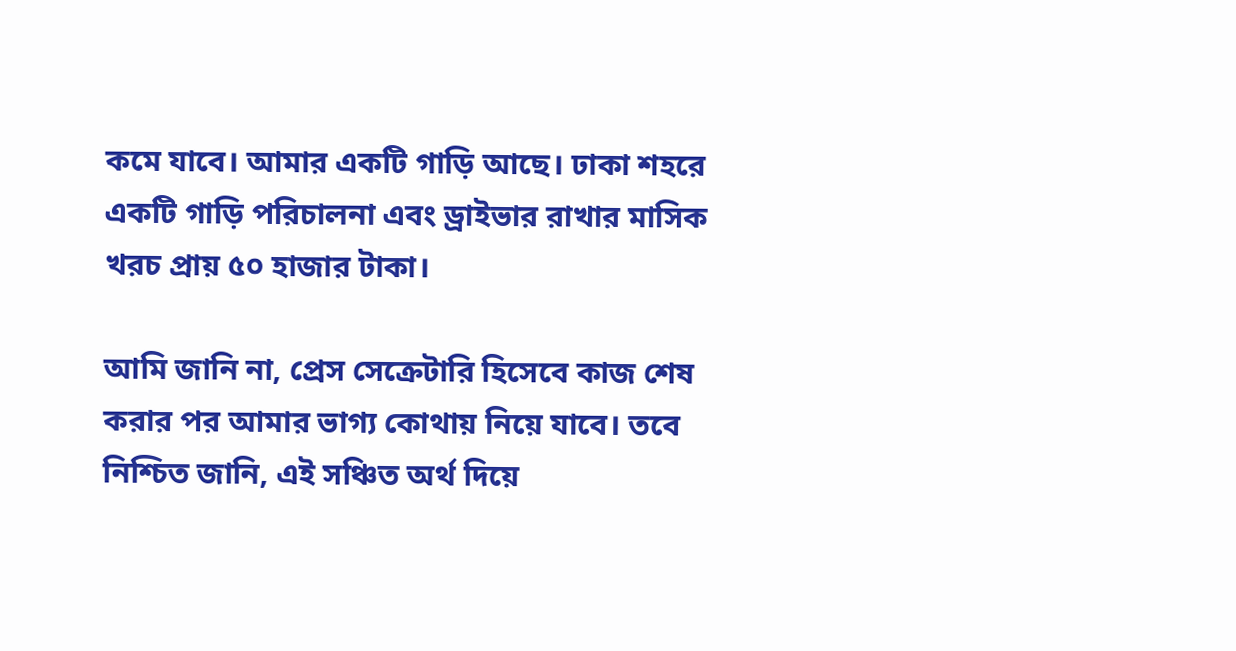কমে যাবে। আমার একটি গাড়ি আছে। ঢাকা শহরে একটি গাড়ি পরিচালনা এবং ড্রাইভার রাখার মাসিক খরচ প্রায় ৫০ হাজার টাকা।

আমি জানি না, প্রেস সেক্রেটারি হিসেবে কাজ শেষ করার পর আমার ভাগ্য কোথায় নিয়ে যাবে। তবে নিশ্চিত জানি, এই সঞ্চিত অর্থ দিয়ে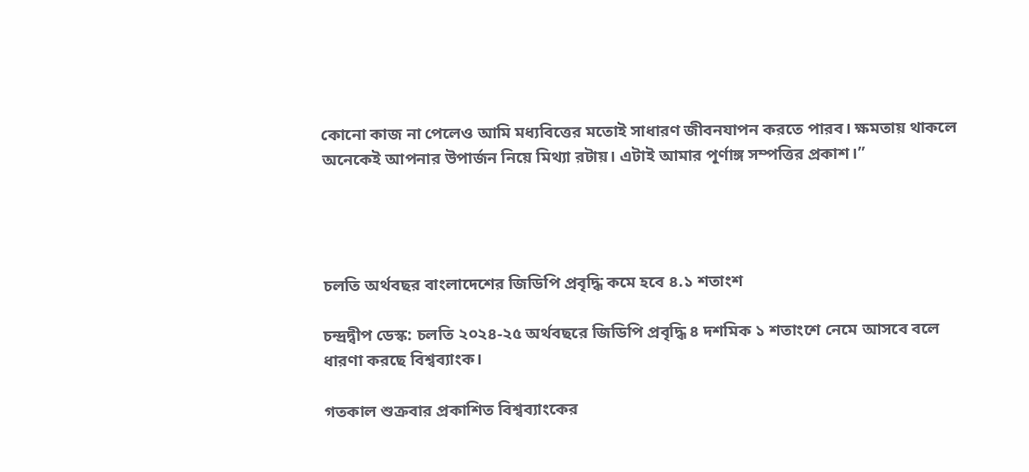কোনো কাজ না পেলেও আমি মধ্যবিত্তের মতোই সাধারণ জীবনযাপন করতে পারব। ক্ষমতায় থাকলে অনেকেই আপনার উপার্জন নিয়ে মিথ্যা রটায়। এটাই আমার পূর্ণাঙ্গ সম্পত্তির প্রকাশ।”




চলতি অর্থবছর বাংলাদেশের জিডিপি প্রবৃদ্ধি কমে হবে ৪.১ শতাংশ

চন্দ্রদ্বীপ ডেস্ক: চলতি ২০২৪-২৫ অর্থবছরে জিডিপি প্রবৃদ্ধি ৪ দশমিক ১ শতাংশে নেমে আসবে বলে ধারণা করছে বিশ্বব্যাংক।

গতকাল শুক্রবার প্রকাশিত বিশ্বব্যাংকের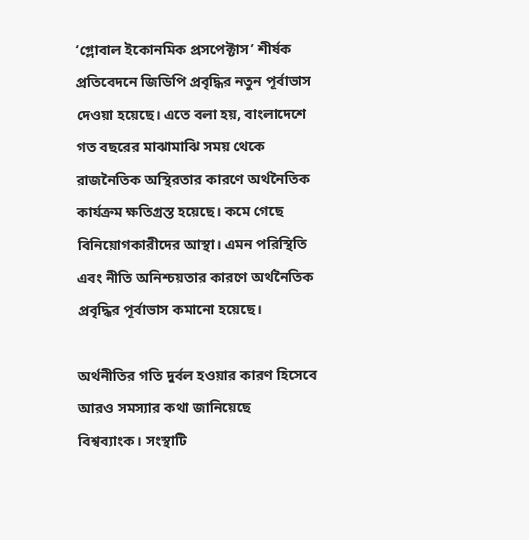‘গ্লোবাল ইকোনমিক প্রসপেক্টাস’ শীর্ষক প্রতিবেদনে জিডিপি প্রবৃদ্ধির নতুন পূর্বাভাস দেওয়া হয়েছে। এতে বলা হয়, বাংলাদেশে গত বছরের মাঝামাঝি সময় থেকে রাজনৈতিক অস্থিরতার কারণে অর্থনৈতিক কার্যক্রম ক্ষতিগ্রস্ত হয়েছে। কমে গেছে বিনিয়োগকারীদের আস্থা। এমন পরিস্থিতি এবং নীতি অনিশ্চয়তার কারণে অর্থনৈতিক প্রবৃদ্ধির পূর্বাভাস কমানো হয়েছে।

অর্থনীতির গতি দুর্বল হওয়ার কারণ হিসেবে আরও সমস্যার কথা জানিয়েছে বিশ্বব্যাংক। সংস্থাটি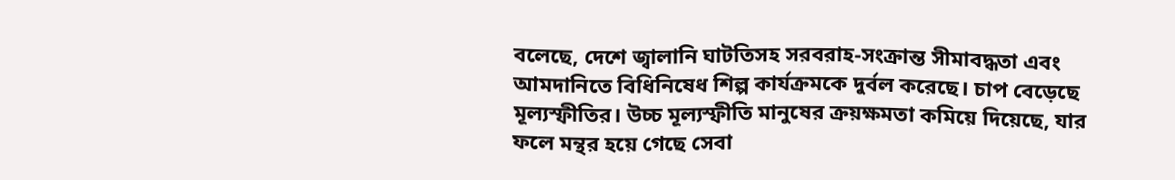বলেছে, দেশে জ্বালানি ঘাটতিসহ সরবরাহ-সংক্রান্ত সীমাবদ্ধতা এবং আমদানিতে বিধিনিষেধ শিল্প কার্যক্রমকে দুর্বল করেছে। চাপ বেড়েছে মূল্যস্ফীতির। উচ্চ মূল্যস্ফীতি মানুষের ক্রয়ক্ষমতা কমিয়ে দিয়েছে, যার ফলে মন্থর হয়ে গেছে সেবা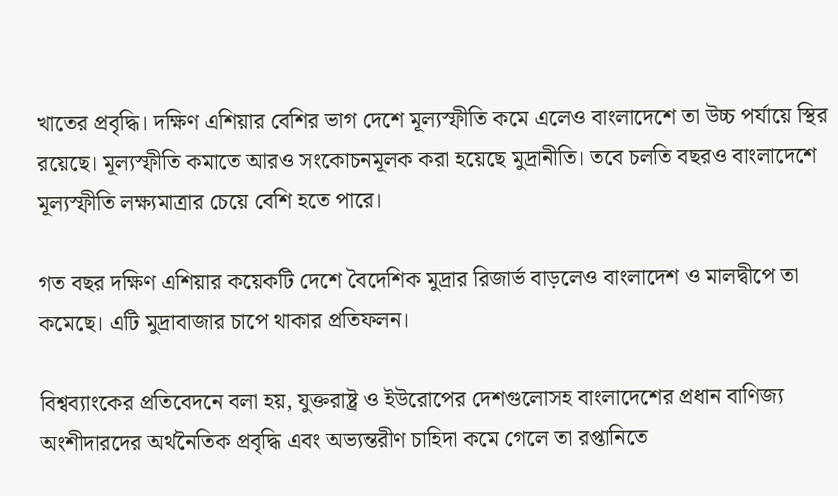খাতের প্রবৃদ্ধি। দক্ষিণ এশিয়ার বেশির ভাগ দেশে মূল্যস্ফীতি কমে এলেও বাংলাদেশে তা উচ্চ পর্যায়ে স্থির রয়েছে। মূল্যস্ফীতি কমাতে আরও সংকোচনমূলক করা হয়েছে মুদ্রানীতি। তবে চলতি বছরও বাংলাদেশে মূল্যস্ফীতি লক্ষ্যমাত্রার চেয়ে বেশি হতে পারে।

গত বছর দক্ষিণ এশিয়ার কয়েকটি দেশে বৈদেশিক মুদ্রার রিজার্ভ বাড়লেও বাংলাদেশ ও মালদ্বীপে তা কমেছে। এটি মুদ্রাবাজার চাপে থাকার প্রতিফলন।

বিশ্বব্যাংকের প্রতিবেদনে বলা হয়, যুক্তরাষ্ট্র ও ইউরোপের দেশগুলোসহ বাংলাদেশের প্রধান বাণিজ্য অংশীদারদের অর্থনৈতিক প্রবৃদ্ধি এবং অভ্যন্তরীণ চাহিদা কমে গেলে তা রপ্তানিতে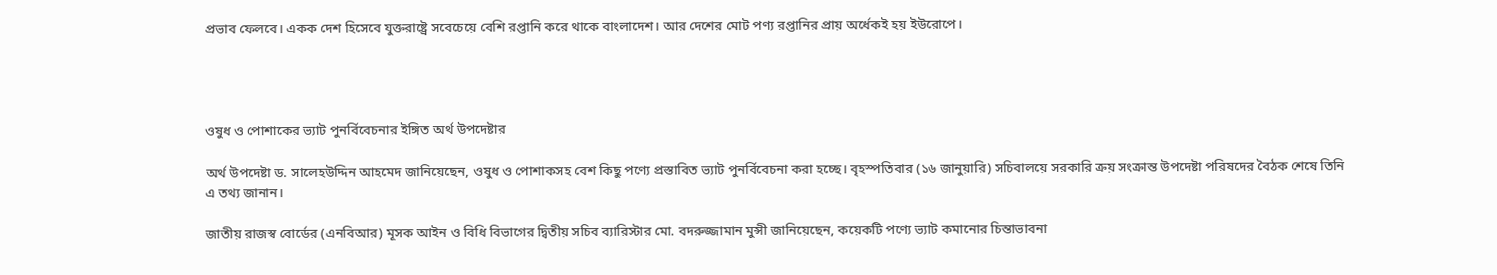প্রভাব ফেলবে। একক দেশ হিসেবে যুক্তরাষ্ট্রে সবেচেয়ে বেশি রপ্তানি করে থাকে বাংলাদেশ। আর দেশের মোট পণ্য রপ্তানির প্রায় অর্ধেকই হয় ইউরোপে।




ওষুধ ও পোশাকের ভ্যাট পুনর্বিবেচনার ইঙ্গিত অর্থ উপদেষ্টার

অর্থ উপদেষ্টা ড. সালেহউদ্দিন আহমেদ জানিয়েছেন, ওষুধ ও পোশাকসহ বেশ কিছু পণ্যে প্রস্তাবিত ভ্যাট পুনর্বিবেচনা করা হচ্ছে। বৃহস্পতিবার (১৬ জানুয়ারি) সচিবালয়ে সরকারি ক্রয় সংক্রান্ত উপদেষ্টা পরিষদের বৈঠক শেষে তিনি এ তথ্য জানান।

জাতীয় রাজস্ব বোর্ডের (এনবিআর) মূসক আইন ও বিধি বিভাগের দ্বিতীয় সচিব ব্যারিস্টার মো. বদরুজ্জামান মুন্সী জানিয়েছেন, কয়েকটি পণ্যে ভ্যাট কমানোর চিন্তাভাবনা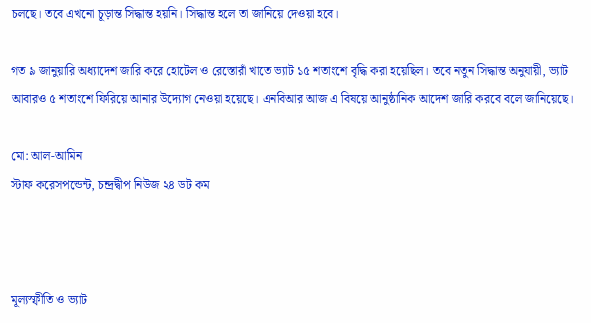চলছে। তবে এখনো চূড়ান্ত সিদ্ধান্ত হয়নি। সিদ্ধান্ত হলে তা জানিয়ে দেওয়া হবে।

গত ৯ জানুয়ারি অধ্যাদেশ জারি করে হোটেল ও রেস্তোরাঁ খাতে ভ্যাট ১৫ শতাংশে বৃদ্ধি করা হয়েছিল। তবে নতুন সিদ্ধান্ত অনুযায়ী, ভ্যাট আবারও ৫ শতাংশে ফিরিয়ে আনার উদ্যোগ নেওয়া হয়েছে। এনবিআর আজ এ বিষয়ে আনুষ্ঠানিক আদেশ জারি করবে বলে জানিয়েছে।

মো: আল-আমিন
স্টাফ করেসপন্ডেন্ট, চন্দ্রদ্বীপ নিউজ ২৪ ডট কম



মূল্যস্ফীতি ও ভ্যাট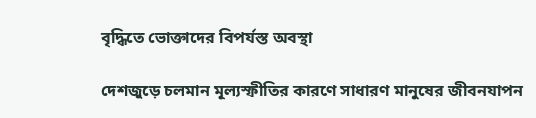বৃদ্ধিতে ভোক্তাদের বিপর্যস্ত অবস্থা

দেশজুড়ে চলমান মূল্যস্ফীতির কারণে সাধারণ মানুষের জীবনযাপন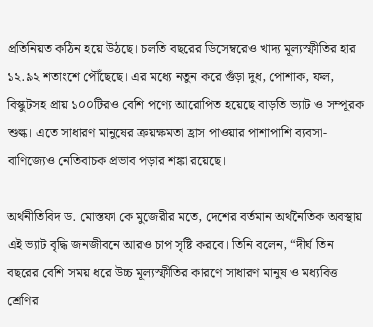প্রতিনিয়ত কঠিন হয়ে উঠছে। চলতি বছরের ডিসেম্বরেও খাদ্য মূল্যস্ফীতির হার ১২.৯২ শতাংশে পৌঁছেছে। এর মধ্যে নতুন করে গুঁড়া দুধ, পোশাক, ফল, বিস্কুটসহ প্রায় ১০০টিরও বেশি পণ্যে আরোপিত হয়েছে বাড়তি ভ্যাট ও সম্পূরক শুল্ক। এতে সাধারণ মানুষের ক্রয়ক্ষমতা হ্রাস পাওয়ার পাশাপাশি ব্যবসা-বাণিজ্যেও নেতিবাচক প্রভাব পড়ার শঙ্কা রয়েছে।

অর্থনীতিবিদ ড. মোস্তফা কে মুজেরীর মতে, দেশের বর্তমান অর্থনৈতিক অবস্থায় এই ভ্যাট বৃদ্ধি জনজীবনে আরও চাপ সৃষ্টি করবে। তিনি বলেন, “দীর্ঘ তিন বছরের বেশি সময় ধরে উচ্চ মূল্যস্ফীতির কারণে সাধারণ মানুষ ও মধ্যবিত্ত শ্রেণির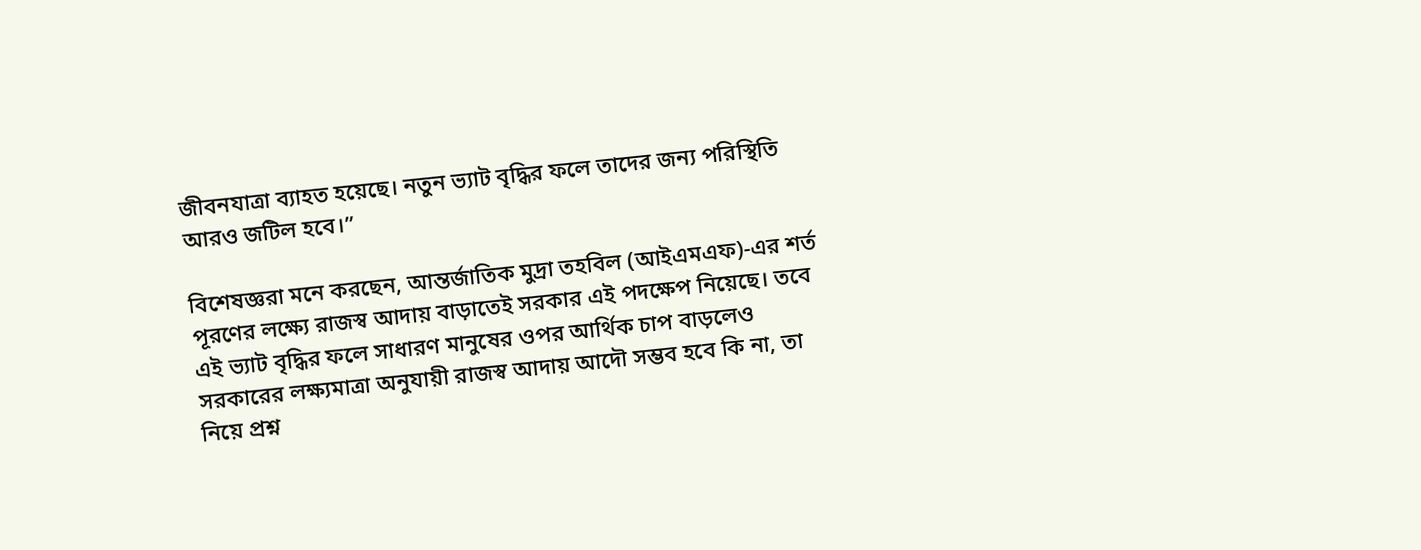জীবনযাত্রা ব্যাহত হয়েছে। নতুন ভ্যাট বৃদ্ধির ফলে তাদের জন্য পরিস্থিতি আরও জটিল হবে।”

বিশেষজ্ঞরা মনে করছেন, আন্তর্জাতিক মুদ্রা তহবিল (আইএমএফ)-এর শর্ত পূরণের লক্ষ্যে রাজস্ব আদায় বাড়াতেই সরকার এই পদক্ষেপ নিয়েছে। তবে এই ভ্যাট বৃদ্ধির ফলে সাধারণ মানুষের ওপর আর্থিক চাপ বাড়লেও সরকারের লক্ষ্যমাত্রা অনুযায়ী রাজস্ব আদায় আদৌ সম্ভব হবে কি না, তা নিয়ে প্রশ্ন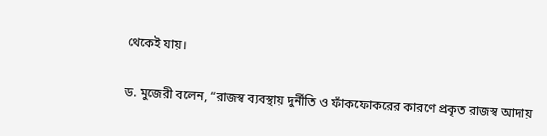থেকেই যায়।

ড. মুজেরী বলেন, “রাজস্ব ব্যবস্থায় দুর্নীতি ও ফাঁকফোকরের কারণে প্রকৃত রাজস্ব আদায়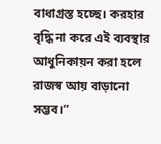বাধাগ্রস্ত হচ্ছে। করহার বৃদ্ধি না করে এই ব্যবস্থার আধুনিকায়ন করা হলে রাজস্ব আয় বাড়ানো সম্ভব।”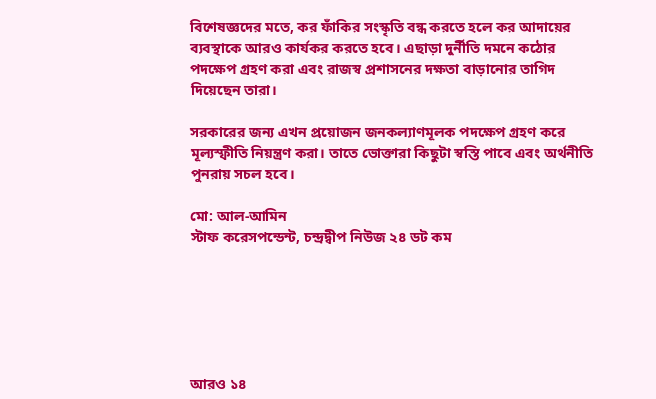বিশেষজ্ঞদের মতে, কর ফাঁকির সংস্কৃতি বন্ধ করতে হলে কর আদায়ের ব্যবস্থাকে আরও কার্যকর করতে হবে। এছাড়া দুর্নীতি দমনে কঠোর পদক্ষেপ গ্রহণ করা এবং রাজস্ব প্রশাসনের দক্ষতা বাড়ানোর তাগিদ দিয়েছেন তারা।

সরকারের জন্য এখন প্রয়োজন জনকল্যাণমূলক পদক্ষেপ গ্রহণ করে মূল্যস্ফীতি নিয়ন্ত্রণ করা। তাতে ভোক্তারা কিছুটা স্বস্তি পাবে এবং অর্থনীতি পুনরায় সচল হবে।

মো: আল-আমিন
স্টাফ করেসপন্ডেন্ট, চন্দ্রদ্বীপ নিউজ ২৪ ডট কম






আরও ১৪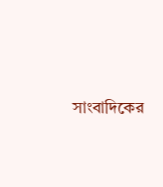সাংবাদিকের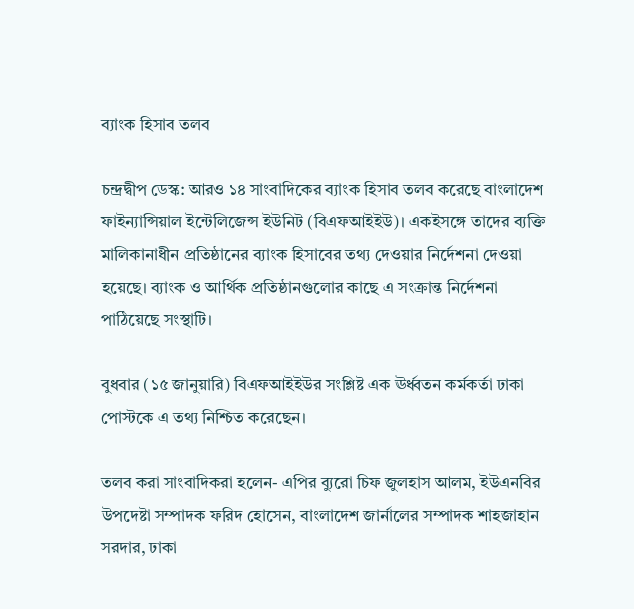ব্যাংক হিসাব তলব

চন্দ্রদ্বীপ ডেস্ক: আরও ১৪ সাংবাদিকের ব্যাংক হিসাব তলব করেছে বাংলাদেশ ফাইন্যান্সিয়াল ইন্টেলিজেন্স ইউনিট (বিএফআইইউ)। একইসঙ্গে তাদের ব্যক্তি মালিকানাধীন প্রতিষ্ঠানের ব্যাংক হিসাবের তথ্য দেওয়ার নির্দেশনা দেওয়া হয়েছে। ব্যাংক ও আর্থিক প্রতিষ্ঠানগুলোর কাছে এ সংক্রান্ত নির্দেশনা পাঠিয়েছে সংস্থাটি।

বুধবার (১৫ জানুয়ারি) বিএফআইইউর সংশ্লিষ্ট এক ঊর্ধ্বতন কর্মকর্তা ঢাকা পোস্টকে এ তথ্য নিশ্চিত করেছেন।

তলব করা সাংবাদিকরা হলেন- এপির ব্যুরো চিফ জুলহাস আলম, ইউএনবির উপদেষ্টা সম্পাদক ফরিদ হোসেন, বাংলাদেশ জার্নালের সম্পাদক শাহজাহান সরদার, ঢাকা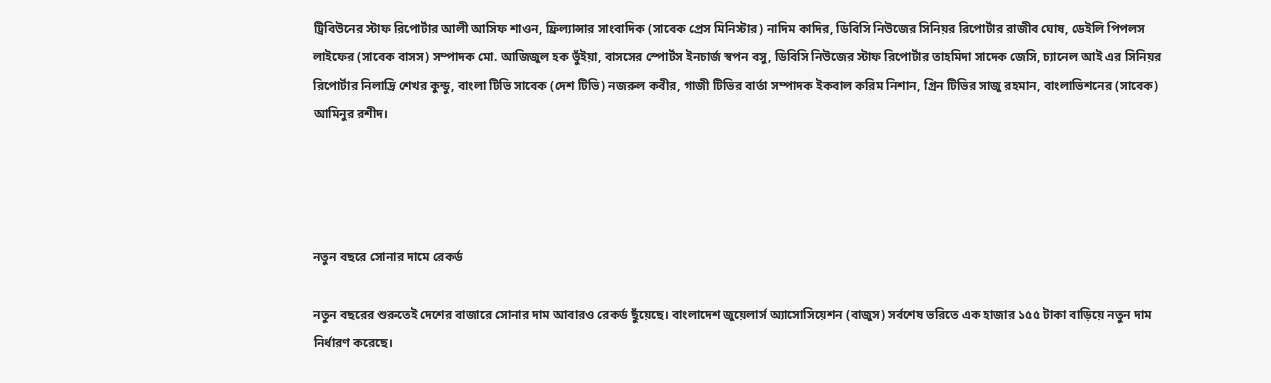ট্রিবিউনের স্টাফ রিপোর্টার আলী আসিফ শাওন, ফ্রিল্যান্সার সাংবাদিক (সাবেক প্রেস মিনিস্টার) নাদিম কাদির, ডিবিসি নিউজের সিনিয়র রিপোর্টার রাজীব ঘোষ, ডেইলি পিপলস লাইফের (সাবেক বাসস) সম্পাদক মো. আজিজুল হক ভুঁইয়া, বাসসের স্পোর্টস ইনচার্জ স্বপন বসু, ডি‌বিসি নিউজের স্টাফ রিপোর্টার তাহমিদা সাদেক জেসি, চ্যানেল আই এর সিনিয়র রিপোর্টার নিলাদ্রি শেখর কুন্ডু, বাংলা টিভি সাবেক (দেশ টিভি) নজরুল কবীর, গাজী টিভির বার্তা সম্পাদক ইকবাল করিম নিশান, গ্রিন টিভির সাজু রহমান, বাংলাভিশনের (সাবেক) আমিনুর রশীদ। ‌




নতুন বছরে সোনার দামে রেকর্ড

নতুন বছরের শুরুতেই দেশের বাজারে সোনার দাম আবারও রেকর্ড ছুঁয়েছে। বাংলাদেশ জুয়েলার্স অ্যাসোসিয়েশন (বাজুস) সর্বশেষ ভরিতে এক হাজার ১৫৫ টাকা বাড়িয়ে নতুন দাম নির্ধারণ করেছে।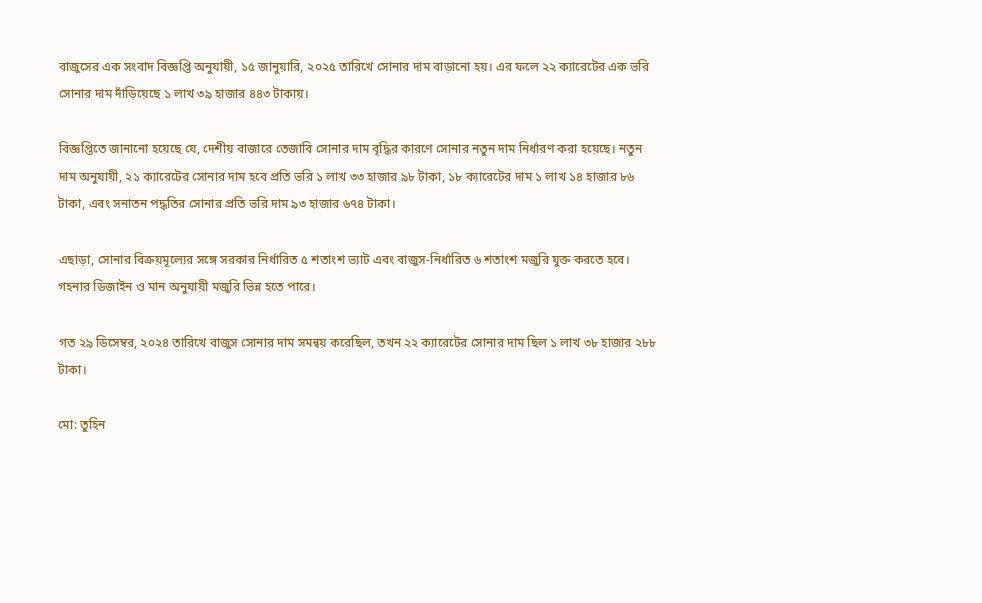বাজুসের এক সংবাদ বিজ্ঞপ্তি অনুযায়ী, ১৫ জানুয়ারি, ২০২৫ তারিখে সোনার দাম বাড়ানো হয়। এর ফলে ২২ ক্যারেটের এক ভরি সোনার দাম দাঁড়িয়েছে ১ লাখ ৩৯ হাজার ৪৪৩ টাকায়।

বিজ্ঞপ্তিতে জানানো হয়েছে যে, দেশীয় বাজারে তেজাবি সোনার দাম বৃদ্ধির কারণে সোনার নতুন দাম নির্ধারণ করা হয়েছে। নতুন দাম অনুযায়ী, ২১ ক্যারেটের সোনার দাম হবে প্রতি ভরি ১ লাখ ৩৩ হাজার ৯৮ টাকা, ১৮ ক্যারেটের দাম ১ লাখ ১৪ হাজার ৮৬ টাকা, এবং সনাতন পদ্ধতির সোনার প্রতি ভরি দাম ৯৩ হাজার ৬৭৪ টাকা।

এছাড়া, সোনার বিক্রয়মূল্যের সঙ্গে সরকার নির্ধারিত ৫ শতাংশ ভ্যাট এবং বাজুস-নির্ধারিত ৬ শতাংশ মজুরি যুক্ত করতে হবে। গহনার ডিজাইন ও মান অনুযায়ী মজুরি ভিন্ন হতে পারে।

গত ২৯ ডিসেম্বর, ২০২৪ তারিখে বাজুস সোনার দাম সমন্বয় করেছিল, তখন ২২ ক্যারেটের সোনার দাম ছিল ১ লাখ ৩৮ হাজার ২৮৮ টাকা।

মো: তুহিন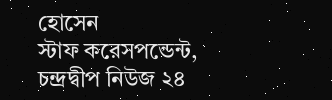হোসেন
স্টাফ করেসপন্ডেন্ট, চন্দ্রদ্বীপ নিউজ ২৪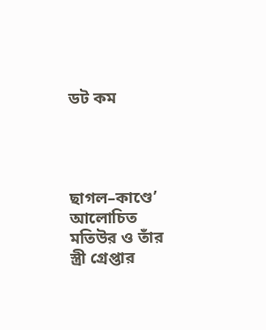ডট কম




ছাগল–কাণ্ডে’ আলোচিত মতিউর ও তাঁর স্ত্রী গ্রেপ্তার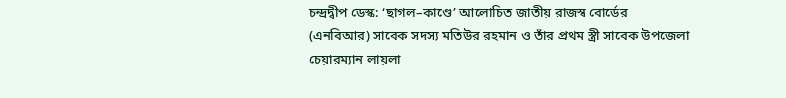চন্দ্রদ্বীপ ডেস্ক: ‘ছাগল–কাণ্ডে’ আলোচিত জাতীয় রাজস্ব বোর্ডের (এনবিআর) সাবেক সদস্য মতিউর রহমান ও তাঁর প্রথম স্ত্রী সাবেক উপজেলা চেয়ারম্যান লায়লা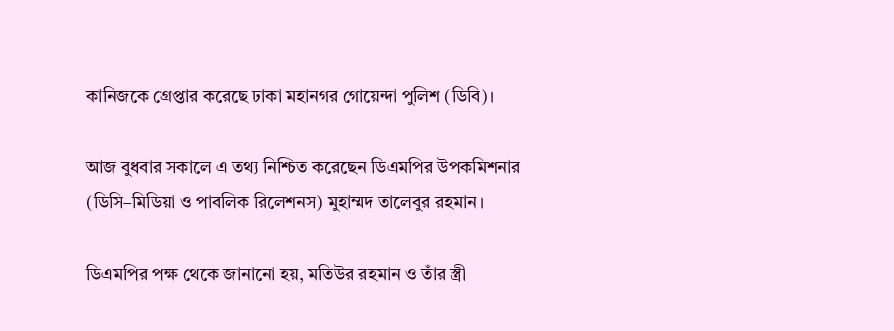কানিজকে গ্রেপ্তার করেছে ঢাকা মহানগর গোয়েন্দা পুলিশ (ডিবি)।

আজ বুধবার সকালে এ তথ্য নিশ্চিত করেছেন ডিএমপির উপকমিশনার (ডিসি–মিডিয়া ও পাবলিক রিলেশনস) মুহাম্মদ তালেবুর রহমান।

ডিএমপির পক্ষ থেকে জানানো হয়, মতিউর রহমান ও তাঁর স্ত্রী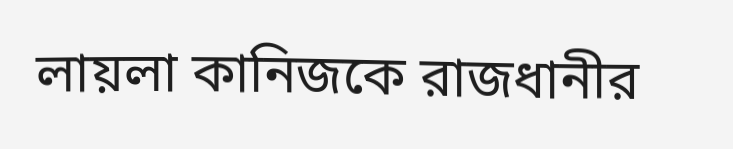লায়লা কানিজকে রাজধানীর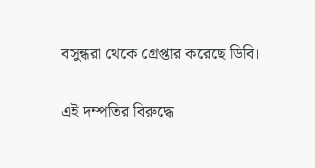বসুন্ধরা থেকে গ্রেপ্তার করেছে ডিবি।

এই দম্পতির বিরুদ্ধে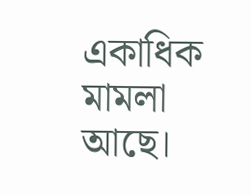একাধিক মামলা আছে।